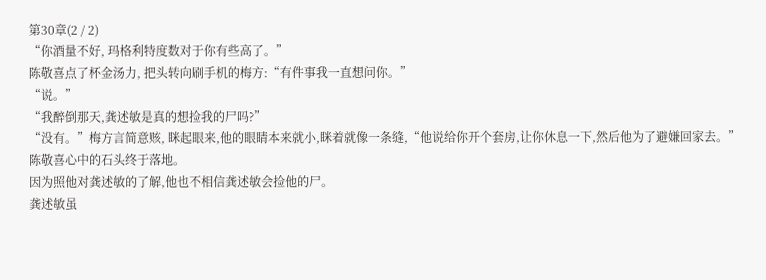第30章(2 / 2)
“你酒量不好, 玛格利特度数对于你有些高了。”
陈敬喜点了杯金汤力, 把头转向刷手机的梅方:“有件事我一直想问你。”
“说。”
“我醉倒那天,龚述敏是真的想捡我的尸吗?”
“没有。”梅方言简意赅, 眯起眼来,他的眼睛本来就小,眯着就像一条缝,“他说给你开个套房,让你休息一下,然后他为了避嫌回家去。”
陈敬喜心中的石头终于落地。
因为照他对龚述敏的了解,他也不相信龚述敏会捡他的尸。
龚述敏虽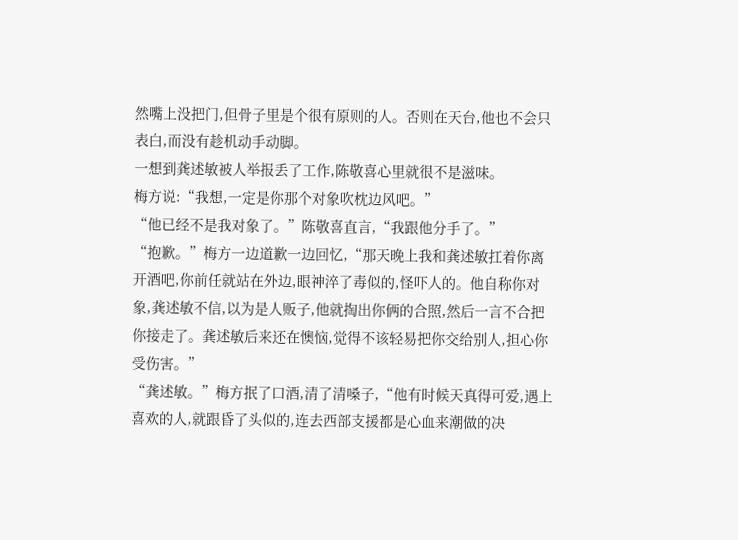然嘴上没把门,但骨子里是个很有原则的人。否则在天台,他也不会只表白,而没有趁机动手动脚。
一想到龚述敏被人举报丢了工作,陈敬喜心里就很不是滋味。
梅方说:“我想,一定是你那个对象吹枕边风吧。”
“他已经不是我对象了。”陈敬喜直言,“我跟他分手了。”
“抱歉。”梅方一边道歉一边回忆,“那天晚上我和龚述敏扛着你离开酒吧,你前任就站在外边,眼神淬了毒似的,怪吓人的。他自称你对象,龚述敏不信,以为是人贩子,他就掏出你俩的合照,然后一言不合把你接走了。龚述敏后来还在懊恼,觉得不该轻易把你交给别人,担心你受伤害。”
“龚述敏。”梅方抿了口酒,清了清嗓子,“他有时候天真得可爱,遇上喜欢的人,就跟昏了头似的,连去西部支援都是心血来潮做的决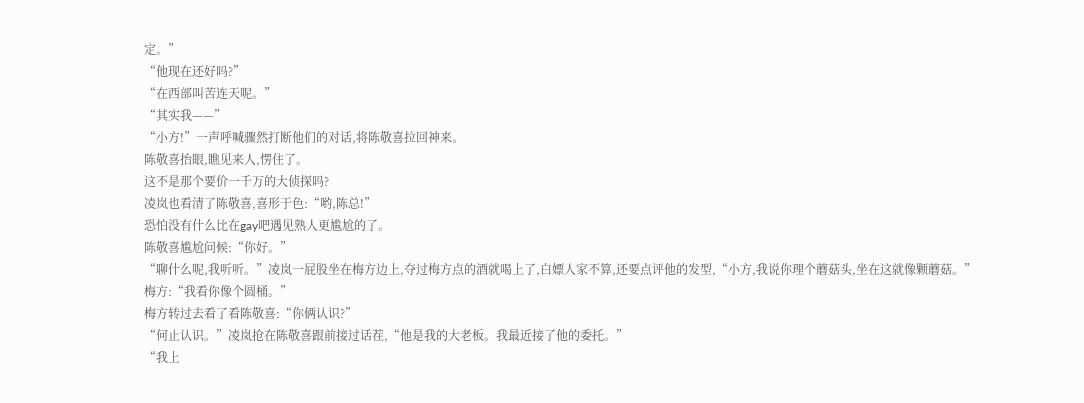定。”
“他现在还好吗?”
“在西部叫苦连天呢。”
“其实我——”
“小方!”一声呼喊骤然打断他们的对话,将陈敬喜拉回神来。
陈敬喜抬眼,瞧见来人,愣住了。
这不是那个要价一千万的大侦探吗?
凌岚也看清了陈敬喜,喜形于色:“哟,陈总!”
恐怕没有什么比在gay吧遇见熟人更尴尬的了。
陈敬喜尴尬问候:“你好。”
“聊什么呢,我听听。”凌岚一屁股坐在梅方边上,夺过梅方点的酒就喝上了,白嫖人家不算,还要点评他的发型,“小方,我说你理个蘑菇头,坐在这就像颗蘑菇。”
梅方:“我看你像个圆桶。”
梅方转过去看了看陈敬喜:“你俩认识?”
“何止认识。”凌岚抢在陈敬喜跟前接过话茬,“他是我的大老板。我最近接了他的委托。”
“我上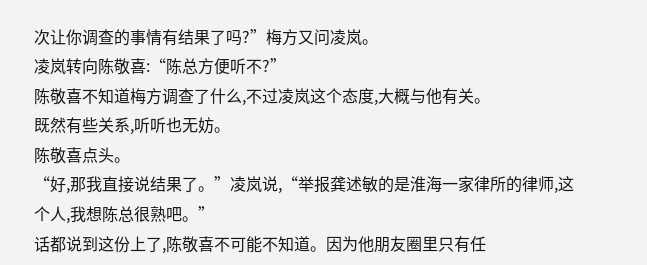次让你调查的事情有结果了吗?”梅方又问凌岚。
凌岚转向陈敬喜:“陈总方便听不?”
陈敬喜不知道梅方调查了什么,不过凌岚这个态度,大概与他有关。
既然有些关系,听听也无妨。
陈敬喜点头。
“好,那我直接说结果了。”凌岚说,“举报龚述敏的是淮海一家律所的律师,这个人,我想陈总很熟吧。”
话都说到这份上了,陈敬喜不可能不知道。因为他朋友圈里只有任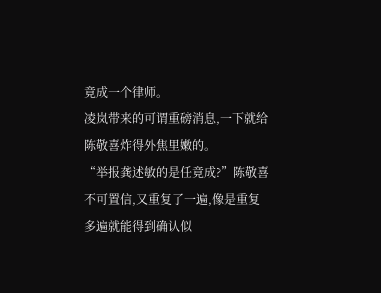竟成一个律师。
凌岚带来的可谓重磅消息,一下就给陈敬喜炸得外焦里嫩的。
“举报龚述敏的是任竟成?”陈敬喜不可置信,又重复了一遍,像是重复多遍就能得到确认似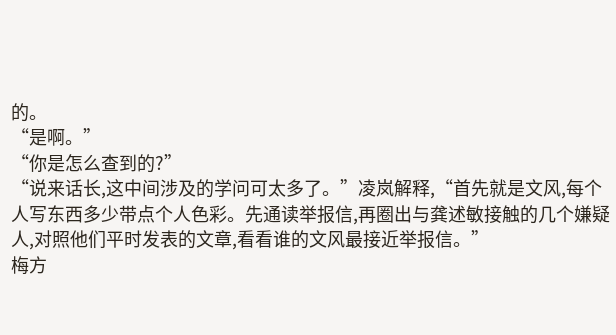的。
“是啊。”
“你是怎么查到的?”
“说来话长,这中间涉及的学问可太多了。”凌岚解释,“首先就是文风,每个人写东西多少带点个人色彩。先通读举报信,再圈出与龚述敏接触的几个嫌疑人,对照他们平时发表的文章,看看谁的文风最接近举报信。”
梅方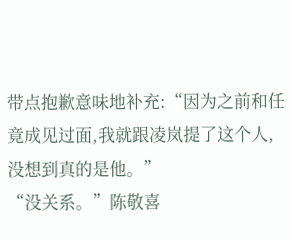带点抱歉意味地补充:“因为之前和任竟成见过面,我就跟凌岚提了这个人,没想到真的是他。”
“没关系。”陈敬喜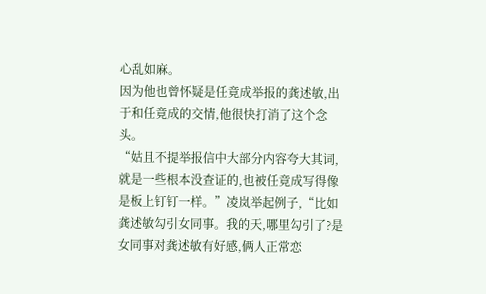心乱如麻。
因为他也曾怀疑是任竟成举报的龚述敏,出于和任竟成的交情,他很快打消了这个念头。
“姑且不提举报信中大部分内容夸大其词,就是一些根本没查证的,也被任竟成写得像是板上钉钉一样。”凌岚举起例子,“比如龚述敏勾引女同事。我的天,哪里勾引了?是女同事对龚述敏有好感,俩人正常恋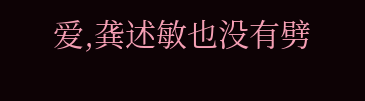爱,龚述敏也没有劈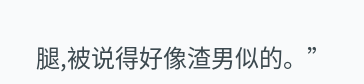腿,被说得好像渣男似的。”